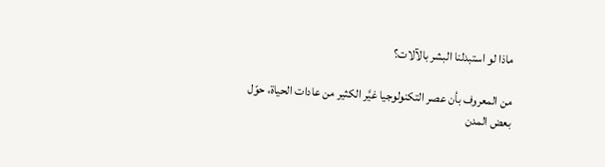ماذا لو استبدلنا البشر بالآلات؟

من المعروف بأن عصر التكنولوجيا غيَّر الكثير من عادات الحياة، حوّل بعض المدن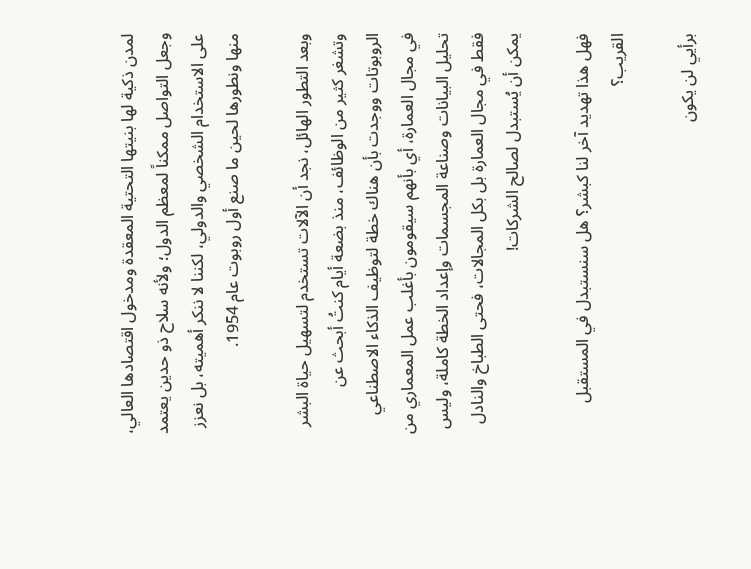لمدن ذكية لها بنيتها التحتية المعقدة ومدخول اقتصادها العالي، وجعل التواصل ممكناً لمعظم الدول؛ ولأنه سلاح ذو حدين يعتمد على الاستخدام الشخصي والدولي، لكننا لا ننكر أهميته، بل نعزز منها ونطورها لحين ما صنع أول روبوت عام 1954.

وبعد التطور الهائل، نجد أن الآلات تستخدم لتسهيل حياة البشر وتشغر كثير من الوظائف، منذ بضعة أيام كنتُ أبحث عن الروبوتات ووجدت بأن هناك خطة لتوظيف الذكاء الاصطناعي في مجال العمارة، أي بأنهم سيقومون بأغلب عمل المعماري من تحليل البيانات وصناعة المجسمات وإعداد الخطة كاملة، وليس فقط في مجال العمارة بل بكل المجالات، فحتى الطباخ والنادل يمكن أن يُستبدل لصالح الشركات!

فهل هذا تهديد آخر لنا كبشر؟ هل سنستبدل في المستقبل القريب؟

برأيي لن يكون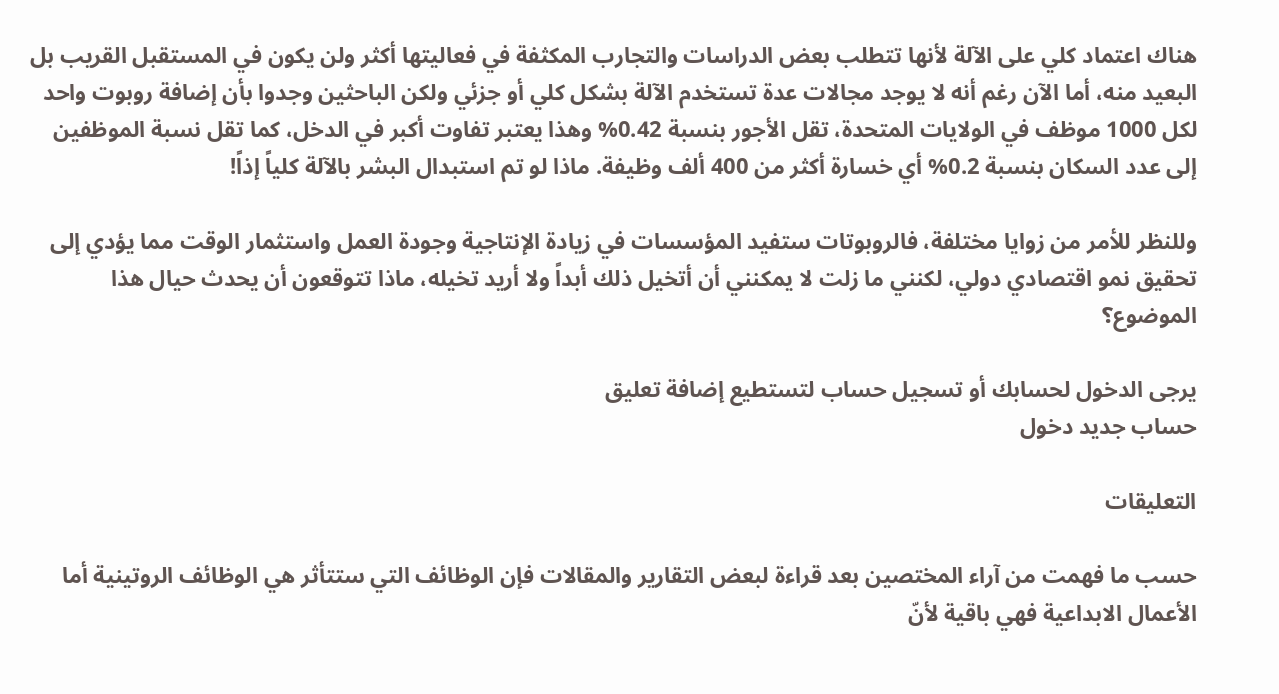هناك اعتماد كلي على الآلة لأنها تتطلب بعض الدراسات والتجارب المكثفة في فعاليتها أكثر ولن يكون في المستقبل القريب بل البعيد منه، أما الآن رغم أنه لا يوجد مجالات عدة تستخدم الآلة بشكل كلي أو جزئي ولكن الباحثين وجدوا بأن إضافة روبوت واحد لكل 1000 موظف في الولايات المتحدة، تقل الأجور بنسبة 0.42% وهذا يعتبر تفاوت أكبر في الدخل، كما تقل نسبة الموظفين إلى عدد السكان بنسبة 0.2% أي خسارة أكثر من 400 ألف وظيفة. ماذا لو تم استبدال البشر بالآلة كلياً إذاً!

وللنظر للأمر من زوايا مختلفة، فالروبوتات ستفيد المؤسسات في زيادة الإنتاجية وجودة العمل واستثمار الوقت مما يؤدي إلى تحقيق نمو اقتصادي دولي، لكنني ما زلت لا يمكنني أن أتخيل ذلك أبداً ولا أريد تخيله، ماذا تتوقعون أن يحدث حيال هذا الموضوع؟

يرجى الدخول لحسابك أو تسجيل حساب لتستطيع إضافة تعليق
حساب جديد دخول

التعليقات

حسب ما فهمت من آراء المختصين بعد قراءة لبعض التقارير والمقالات فإن الوظائف التي ستتأثر هي الوظائف الروتينية أما الأعمال الابداعية فهي باقية لأنّ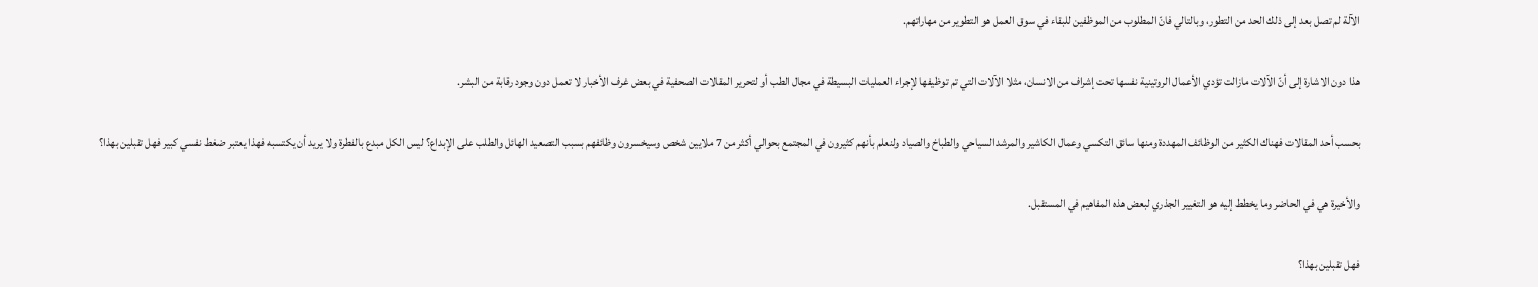الآلة لم تصل بعد إلى ذلك الحد من التطور، وبالتالي فانّ المطلوب من الموظفين للبقاء في سوق العمل هو التطوير من مهاراتهم.

هذا دون الاشارة إلى أنّ الآلات مازالت تؤدي الأعمال الروتينية نفسها تحت إشراف من الانسان، مثلا الآلات التي تم توظيفها لإجراء العمليات البسيطة في مجال الطب أو لتحرير المقالات الصحفية في بعض غرف الأخبار لا تعمل دون وجود رقابة من البشر.

بحسب أحد المقالات فهناك الكثير من الوظائف المهددة ومنها سائق التكسي وعمال الكاشير والمرشد السياحي والطباخ والصياد ولنعلم بأنهم كثيرون في المجتمع بحوالي أكثر من 7 ملايين شخص وسيخسرون وظائفهم بسبب التصعيد الهائل والطلب على الإبداع؟ ليس الكل مبدع بالفطرة ولا يريد أن يكتسبه فهذا يعتبر ضغط نفسي كبير فهل تقبلين بهذا؟

والأخيرة هي في الحاضر وما يخطط إليه هو التغيير الجذري لبعض هذه المفاهيم في المستقبل.

فهل تقبلين بهذا؟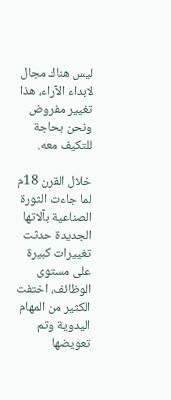ليس هناك مجال لابداء الآراء، هذا تغيير مفروض ونحن بحاجة للتكيف معه.

خلال القرن 18م لما جاءت الثورة الصناعية بآلاتها الجديدة حدثت تغييرات كبيرة على مستوى الوظائف، اختفت الكثير من المهام اليدوية وتم تعويضها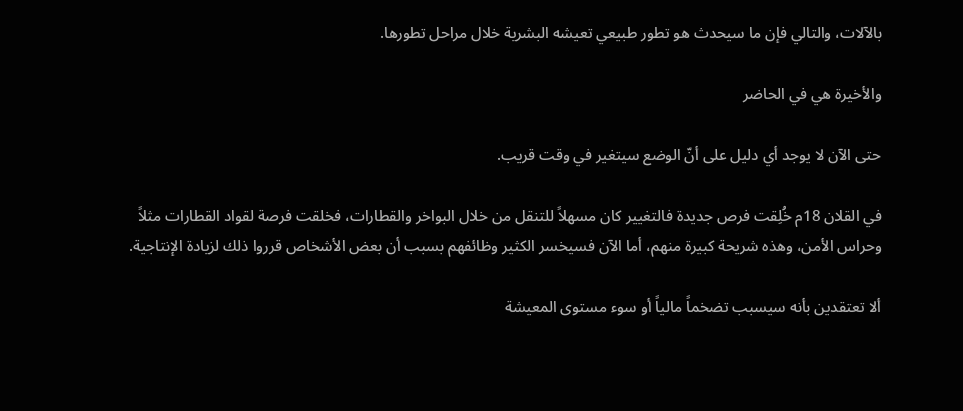بالآلات، والتالي فإن ما سيحدث هو تطور طبيعي تعيشه البشرية خلال مراحل تطورها.

والأخيرة هي في الحاضر

حتى الآن لا يوجد أي دليل على أنّ الوضع سيتغير في وقت قريب.

في القلان 18م خُلِقت فرص جديدة فالتغيير كان مسهلاً للتنقل من خلال البواخر والقطارات، فخلقت فرصة لقواد القطارات مثلاً وحراس الأمن، وهذه شريحة كبيرة منهم، أما الآن فسيخسر الكثير وظائفهم بسبب أن بعض الأشخاص قرروا ذلك لزيادة الإنتاجية.

ألا تعتقدين بأنه سيسبب تضخماً مالياً أو سوء مستوى المعيشة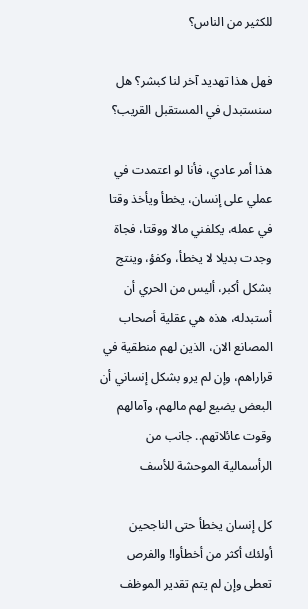للكثير من الناس؟

فهل هذا تهديد آخر لنا كبشر؟ هل سنستبدل في المستقبل القريب؟

هذا أمر عادي، فأنا لو اعتمدت في عملي على إنسان، يخطأ ويأخذ وقتا في عمله، يكلفني مالا ووقتا، فجاة وجدت بديلا لا يخطأ، وكفؤ، وينتج بشكل أكبر، أليس من الحري أن أستبدله، هذه هي عقلية أصحاب المصانع الان، الذين لهم منطقية في قراراهم، وإن لم يرو بشكل إنساني أن البعض يضيع لهم مالهم، وآمالهم وقوت عائلاتهم.. جانب من الرأسمالية الموحشة للأسف

كل إنسان يخطأ حتى الناجحين أولئك أكثر من أخطأوا! والفرص تعطى وإن لم يتم تقدير الموظف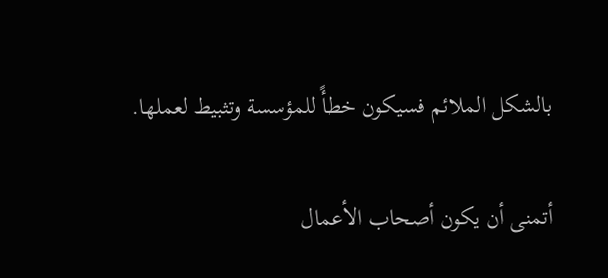بالشكل الملائم فسيكون خطأً للمؤسسة وتثبيط لعملها.

أتمنى أن يكون أصحاب الأعمال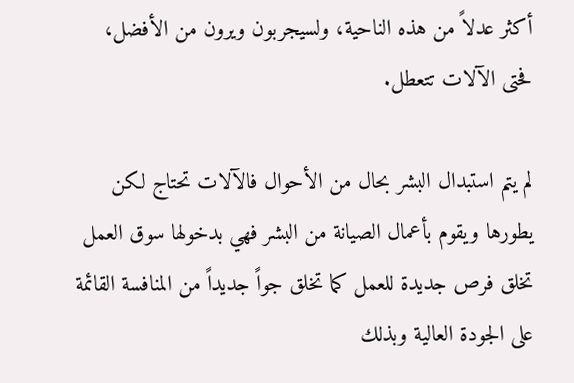أكثر عدلاً من هذه الناحية، ولسيجربون ويرون من الأفضل، فحتى الآلات تتعطل.

لم يتم استبدال البشر بحال من الأحوال فالآلات تحتاج لكن يطورها ويقوم بأعمال الصيانة من البشر فهي بدخولها سوق العمل تخلق فرص جديدة للعمل كما تخلق جواً جديداً من المنافسة القائمة على الجودة العالية وبذلك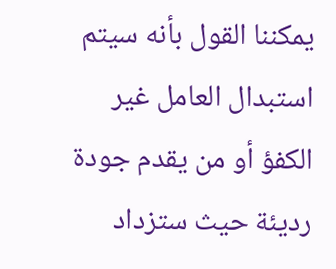يمكننا القول بأنه سيتم استبدال العامل غير الكفؤ أو من يقدم جودة رديئة حيث ستزداد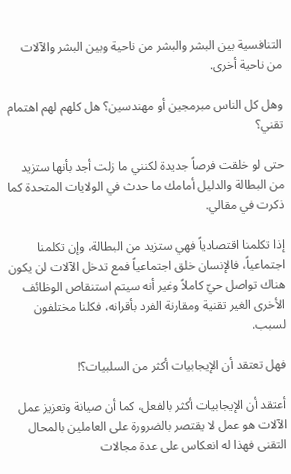التنافسية بين البشر والبشر من ناحية وبين البشر والآلات من ناحية أخرى.

وهل كل الناس مبرمجين أو مهندسين؟ هل كلهم لهم اهتمام تقني؟

حتى لو خلقت فرصاً جديدة لكنني ما زلت أجد بأنها ستزيد من البطالة والدليل أمامك ما حدث في الولايات المتحدة كما ذكرت في مقالي.

إذا تكلمنا اقتصادياً فهي ستزيد من البطالة، وإن تكلمنا اجتماعياً، فالإنسان خلق اجتماعياً فمع تدخل الآلات لن يكون هناك تواصل حيّ كاملاً وغير أنه سيتم استنقاص الوظائف الأخرى الغير تقنية ومقارنة الفرد بأقرانه، فكلنا مختلفون لسبب.

فهل تعتقد أن الإيجابيات أكثر من السلبيات؟!

أعتقد أن الإيجابيات أكثر بالفعل، كما أن صيانة وتعزيز عمل الآلات هو عمل لا يقتصر بالضرورة على العاملين بالمحال التقنى فهذا له انعكاس على عدة مجالات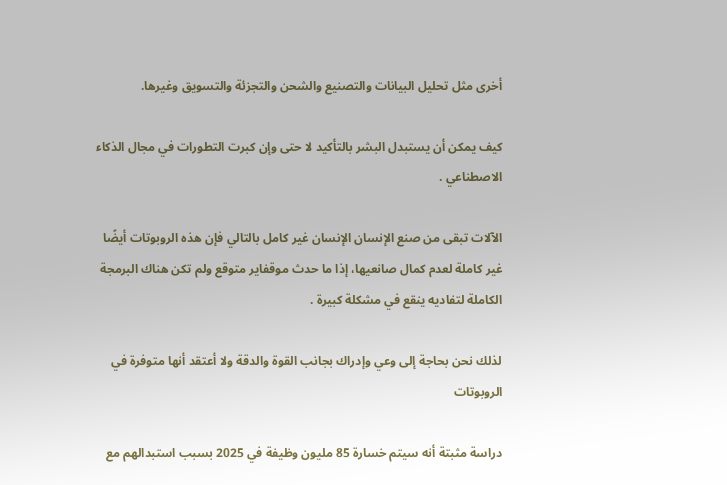أخرى مثل تحليل البيانات والتصنيع والشحن والتجزئة والتسويق وغيرها.

كيف يمكن أن يستبدل البشر بالتأكيد لا حتى وإن كبرت التطورات في مجال الذكاء الاصطناعي .

الآلات تبقى من صنع الإنسان الإنسان غير كامل بالتالي فإن هذه الروبوتات أيضًا غير كاملة لعدم كمال صانعيها، إذا ما حدث موقفاير متوقع ولم تكن هناك البرمجة الكاملة لتفاديه ينقع في مشكلة كبيرة .

لذلك نحن بحاجة إلى وعي وإدراك بجانب القوة والدقة ولا أعتقد أنها متوفرة في الروبوتات

دراسة مثبتة أنه سيتم خسارة 85 مليون وظيفة في 2025 بسبب استبدالهم مع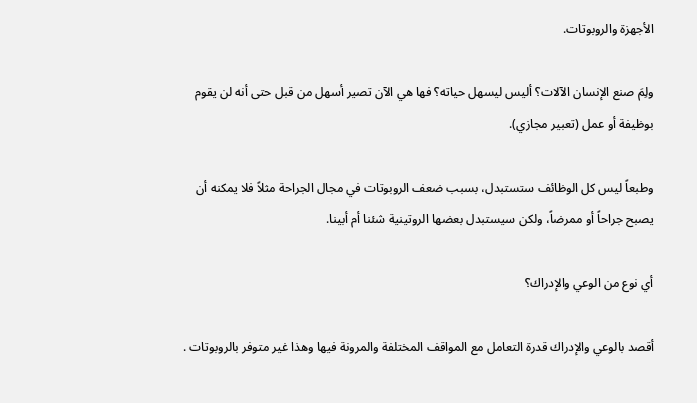الأجهزة والروبوتات.

ولِمَ صنع الإنسان الآلات؟ أليس ليسهل حياته؟ فها هي الآن تصير أسهل من قبل حتى أنه لن يقوم بوظيفة أو عمل (تعبير مجازي).

وطبعاً ليس كل الوظائف ستستبدل، بسبب ضعف الروبوتات في مجال الجراحة مثلاً فلا يمكنه أن يصبح جراحاً أو ممرضاً، ولكن سيستبدل بعضها الروتينية شئنا أم أبينا.

أي نوع من الوعي والإدراك؟

أقصد بالوعي والإدراك قدرة التعامل مع المواقف المختلفة والمرونة فيها وهذا غير متوفر بالروبوتات .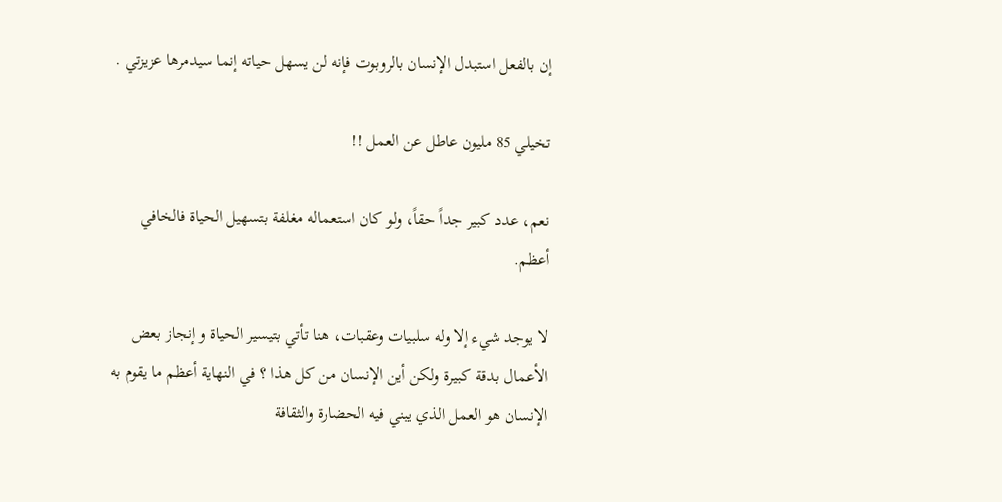إن بالفعل استبدل الإنسان بالروبوت فإنه لن يسهل حياته إنما سيدمرها عزيزتي .

تخيلي 85 مليون عاطل عن العمل !!

نعم، عدد كبير جداً حقاً، ولو كان استعماله مغلفة بتسهيل الحياة فالخافي أعظم.

لا يوجد شيء إلا وله سلبيات وعقبات، هنا تأتي بتيسير الحياة و إنجاز بعض الأعمال بدقة كبيرة ولكن أين الإنسان من كل هذا ؟ في النهاية أعظم ما يقوم به الإنسان هو العمل الذي يبني فيه الحضارة والثقافة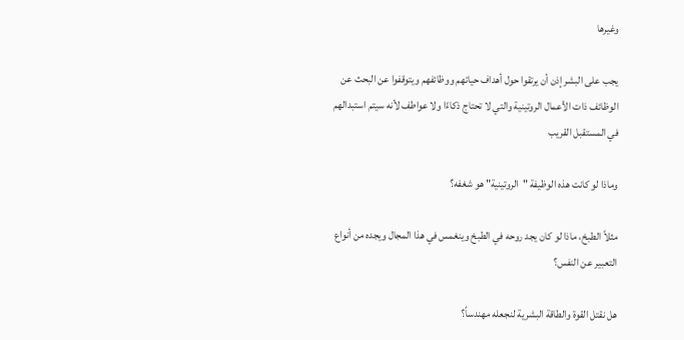وغيرها

يجب على البشر إذن أن يرتقوا حول أهداف حياتهم ووظائفهم ويتوقفوا عن البحث عن الوظائف ذات الأعمال الروتينية والتي لا تحتاج ذكاءًا ولا عواطف لأنه سيتم استبدالهم في المستقبل القريب

وماذا لو كانت هذه الوظيفة "الروتينية" هو شغفه؟

مثلاً الطبخ، ماذا لو كان يجد روحه في الطبخ وينغمس في هذا المجال ويجده من أنواع التعبير عن النفس؟

هل نقتل القوة والطاقة البشرية لنجعله مهندساً؟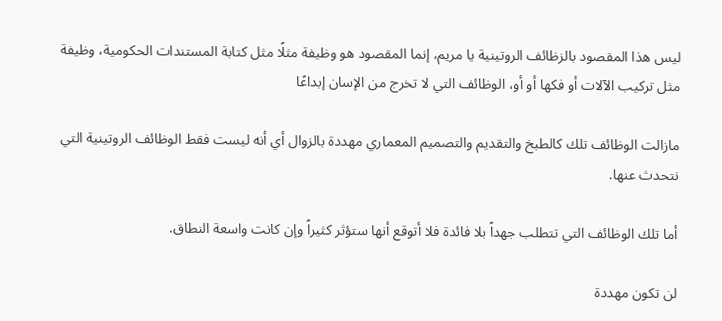ليس هذا المقصود بالزظائف الروتينية يا مريم، إنما المقصود هو وظيفة مثلًا مثل كتابة المستندات الحكومية، وظيفة مثل تركيب الآلات أو فكها أو أو، الوظائف التي لا تخرج من الإسان إبداعًا

مازالت الوظائف تلك كالطبخ والتقديم والتصميم المعماري مهددة بالزوال أي أنه ليست فقط الوظائف الروتينية التي نتحدث عنها.

أما تلك الوظائف التي تتطلب جهداً بلا فائدة فلا أتوقع أنها ستؤثر كثيراً وإن كانت واسعة النطاق.

لن تكون مهددة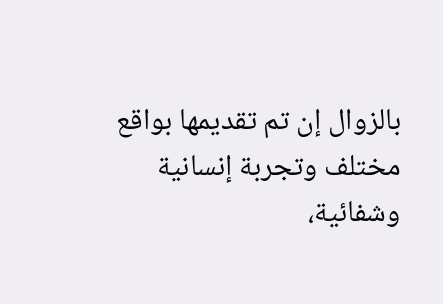بالزوال إن تم تقديمها بواقع مختلف وتجربة إنسانية وشفائية،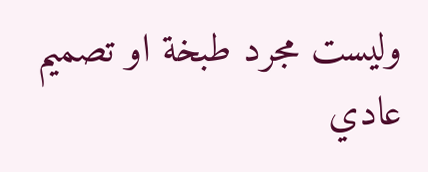وليست مجرد طبخة او تصميم عادي